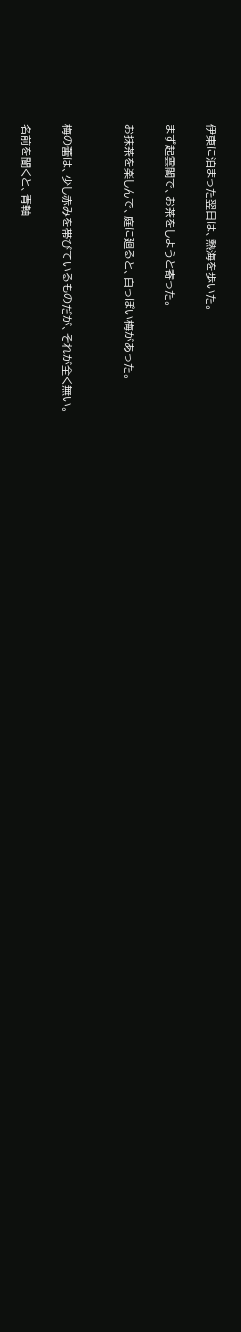伊東に泊まった翌日は、熱海を歩いた。

まず起雲閣で、お茶をしようと寄った。

お抹茶を楽しんで、庭に廻ると、白っぽい梅があった。


梅の蕾は、少し赤みを帯びているものだが、それが全く無い。

名前を聞くと、青軸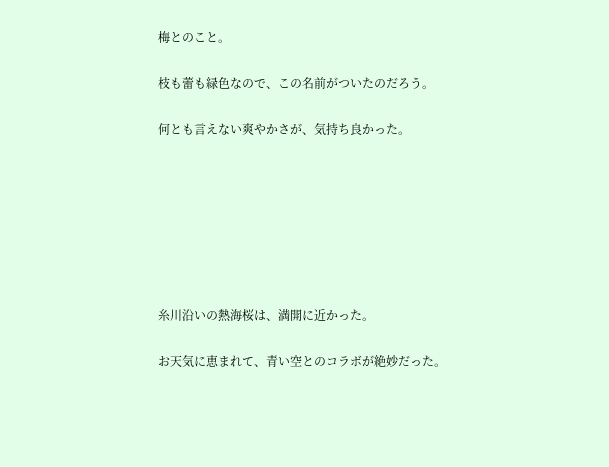梅とのこと。

枝も蕾も緑色なので、この名前がついたのだろう。

何とも言えない爽やかさが、気持ち良かった。







糸川沿いの熱海桜は、満開に近かった。

お天気に恵まれて、青い空とのコラボが絶妙だった。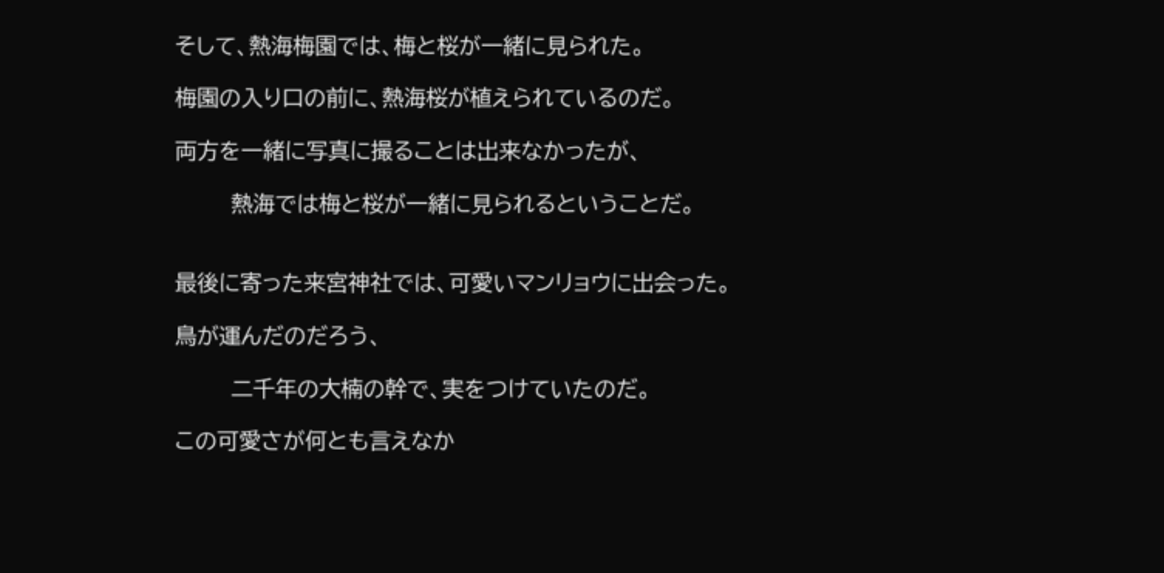そして、熱海梅園では、梅と桜が一緒に見られた。

梅園の入り口の前に、熱海桜が植えられているのだ。

両方を一緒に写真に撮ることは出来なかったが、

        熱海では梅と桜が一緒に見られるということだ。


最後に寄った来宮神社では、可愛いマンリョウに出会った。

鳥が運んだのだろう、

        二千年の大楠の幹で、実をつけていたのだ。

この可愛さが何とも言えなか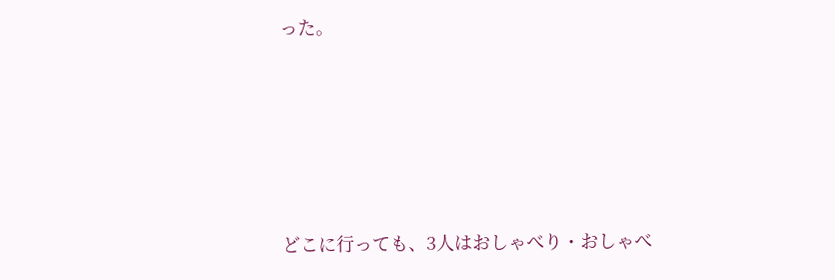った。





どこに行っても、3人はおしゃべり・おしゃべ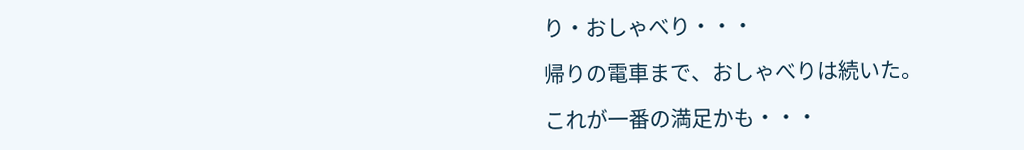り・おしゃべり・・・

帰りの電車まで、おしゃべりは続いた。

これが一番の満足かも・・・